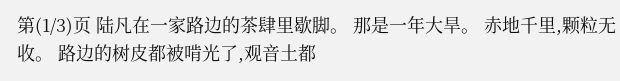第(1/3)页 陆凡在一家路边的茶肆里歇脚。 那是一年大旱。 赤地千里,颗粒无收。 路边的树皮都被啃光了,观音土都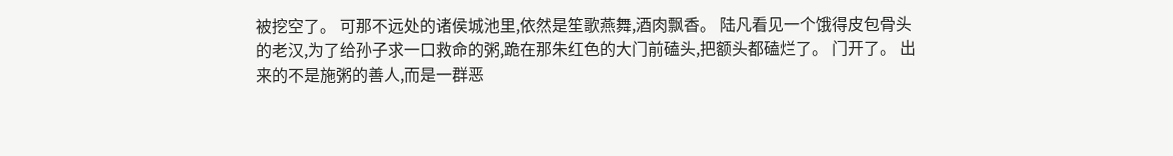被挖空了。 可那不远处的诸侯城池里,依然是笙歌燕舞,酒肉飘香。 陆凡看见一个饿得皮包骨头的老汉,为了给孙子求一口救命的粥,跪在那朱红色的大门前磕头,把额头都磕烂了。 门开了。 出来的不是施粥的善人,而是一群恶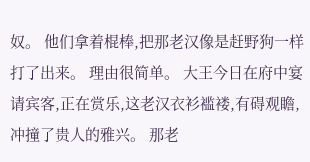奴。 他们拿着棍棒,把那老汉像是赶野狗一样打了出来。 理由很简单。 大王今日在府中宴请宾客,正在赏乐,这老汉衣衫褴褛,有碍观瞻,冲撞了贵人的雅兴。 那老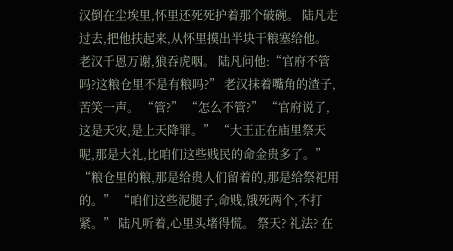汉倒在尘埃里,怀里还死死护着那个破碗。 陆凡走过去,把他扶起来,从怀里摸出半块干粮塞给他。 老汉千恩万谢,狼吞虎咽。 陆凡问他:“官府不管吗?这粮仓里不是有粮吗?” 老汉抹着嘴角的渣子,苦笑一声。 “管?” “怎么不管?” “官府说了,这是天灾,是上天降罪。” “大王正在庙里祭天呢,那是大礼,比咱们这些贱民的命金贵多了。” “粮仓里的粮,那是给贵人们留着的,那是给祭祀用的。” “咱们这些泥腿子,命贱,饿死两个,不打紧。” 陆凡听着,心里头堵得慌。 祭天? 礼法? 在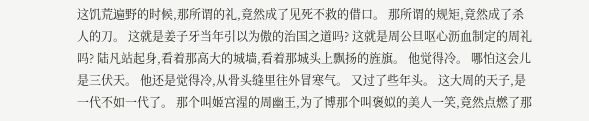这饥荒遍野的时候,那所谓的礼,竟然成了见死不救的借口。 那所谓的规矩,竟然成了杀人的刀。 这就是姜子牙当年引以为傲的治国之道吗? 这就是周公旦呕心沥血制定的周礼吗? 陆凡站起身,看着那高大的城墙,看着那城头上飘扬的旌旗。 他觉得冷。 哪怕这会儿是三伏天。 他还是觉得冷,从骨头缝里往外冒寒气。 又过了些年头。 这大周的天子,是一代不如一代了。 那个叫姬宫湦的周幽王,为了博那个叫褒姒的美人一笑,竟然点燃了那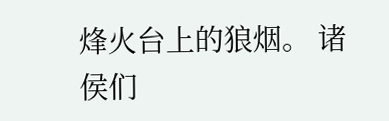烽火台上的狼烟。 诸侯们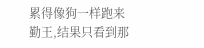累得像狗一样跑来勤王,结果只看到那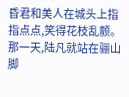昏君和美人在城头上指指点点,笑得花枝乱颤。 那一天,陆凡就站在骊山脚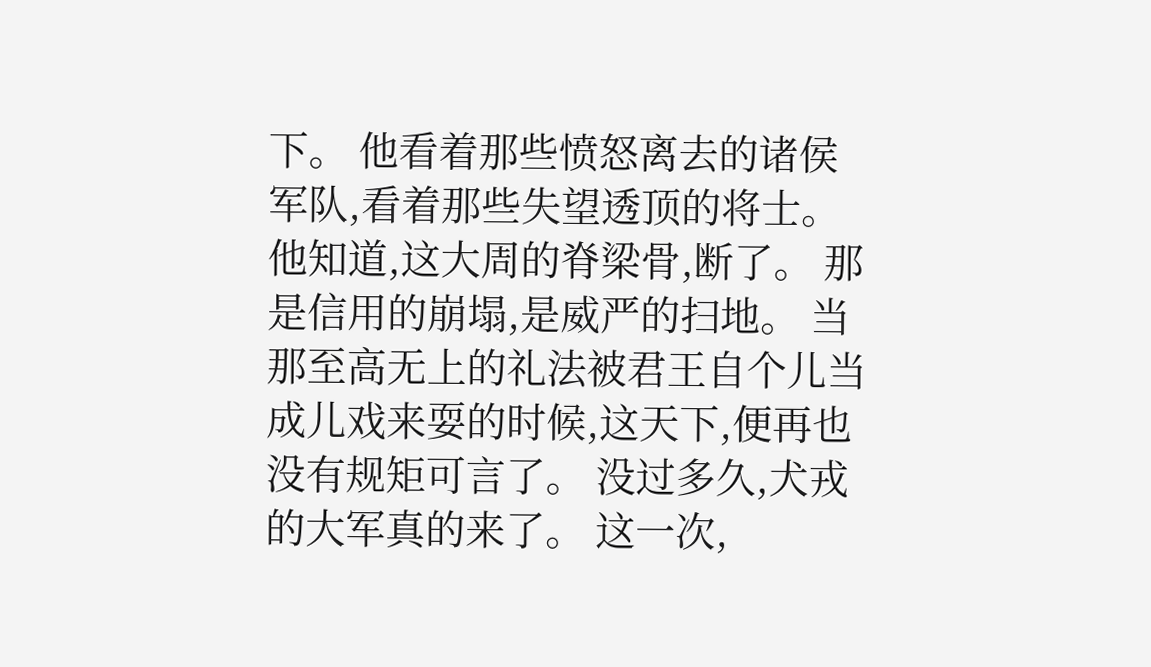下。 他看着那些愤怒离去的诸侯军队,看着那些失望透顶的将士。 他知道,这大周的脊梁骨,断了。 那是信用的崩塌,是威严的扫地。 当那至高无上的礼法被君王自个儿当成儿戏来耍的时候,这天下,便再也没有规矩可言了。 没过多久,犬戎的大军真的来了。 这一次,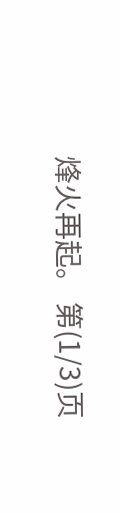烽火再起。 第(1/3)页